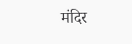मंदिर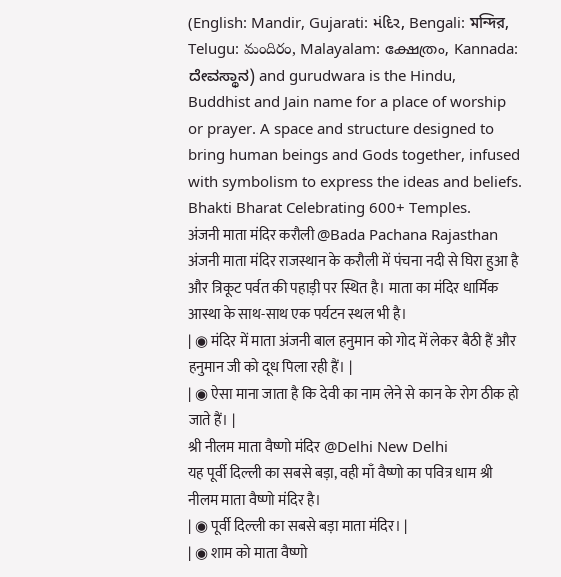(English: Mandir, Gujarati: મંદિર, Bengali: মন্দির, Telugu: మందిరం, Malayalam: ക്ഷേത്രം, Kannada: ದೇವಸ್ಥಾನ) and gurudwara is the Hindu, Buddhist and Jain name for a place of worship or prayer. A space and structure designed to bring human beings and Gods together, infused with symbolism to express the ideas and beliefs. Bhakti Bharat Celebrating 600+ Temples.
अंजनी माता मंदिर करौली @Bada Pachana Rajasthan
अंजनी माता मंदिर राजस्थान के करौली में पंचना नदी से घिरा हुआ है और त्रिकूट पर्वत की पहाड़ी पर स्थित है। माता का मंदिर धार्मिक आस्था के साथ-साथ एक पर्यटन स्थल भी है।
| ◉ मंदिर में माता अंजनी बाल हनुमान को गोद में लेकर बैठी हैं और हनुमान जी को दूध पिला रही हैं। |
| ◉ ऐसा माना जाता है कि देवी का नाम लेने से कान के रोग ठीक हो जाते हैं। |
श्री नीलम माता वैष्णो मंदिर @Delhi New Delhi
यह पूर्वी दिल्ली का सबसे बड़ा, वही माँ वैष्णो का पवित्र धाम श्री नीलम माता वैष्णो मंदिर है।
| ◉ पूर्वी दिल्ली का सबसे बड़ा माता मंदिर। |
| ◉ शाम को माता वैष्णो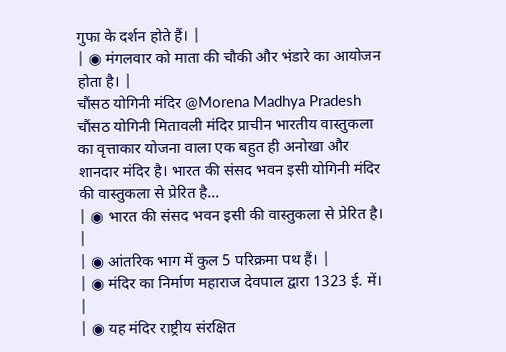गुफा के दर्शन होते हैं। |
| ◉ मंगलवार को माता की चौकी और भंडारे का आयोजन होता है। |
चौंसठ योगिनी मंदिर @Morena Madhya Pradesh
चौंसठ योगिनी मितावली मंदिर प्राचीन भारतीय वास्तुकला का वृत्ताकार योजना वाला एक बहुत ही अनोखा और शानदार मंदिर है। भारत की संसद भवन इसी योगिनी मंदिर की वास्तुकला से प्रेरित है...
| ◉ भारत की संसद भवन इसी की वास्तुकला से प्रेरित है। |
| ◉ आंतरिक भाग में कुल 5 परिक्रमा पथ हैं। |
| ◉ मंदिर का निर्माण महाराज देवपाल द्वारा 1323 ई. में। |
| ◉ यह मंदिर राष्ट्रीय संरक्षित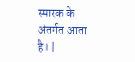स्मारक के अंतर्गत आता है। |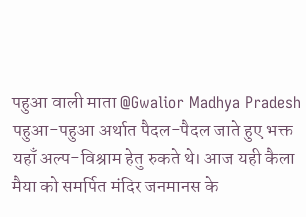पहुआ वाली माता @Gwalior Madhya Pradesh
पहुआ-पहुआ अर्थात पैदल-पैदल जाते हुए भक्त यहाँ अल्प-विश्राम हेतु रुकते थे। आज यही कैला मैया को समर्पित मंदिर जनमानस के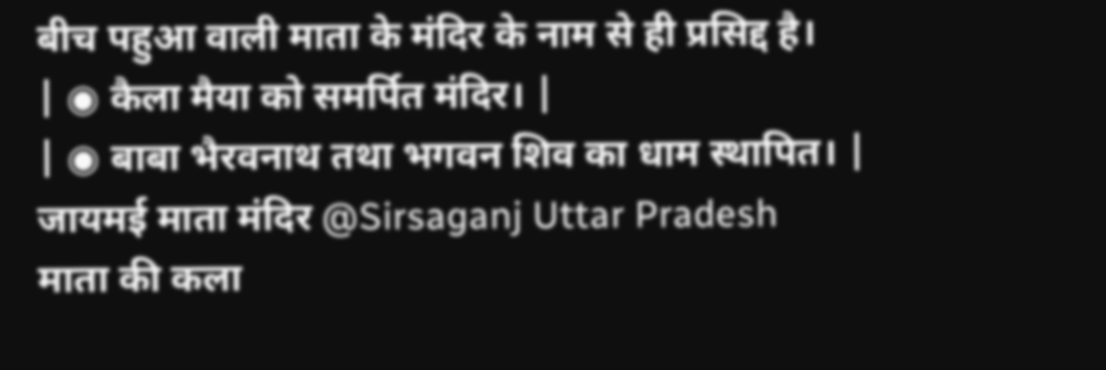बीच पहुआ वाली माता के मंदिर के नाम से ही प्रसिद्द है।
| ◉ कैला मैया को समर्पित मंदिर। |
| ◉ बाबा भैरवनाथ तथा भगवन शिव का धाम स्थापित। |
जायमई माता मंदिर @Sirsaganj Uttar Pradesh
माता की कला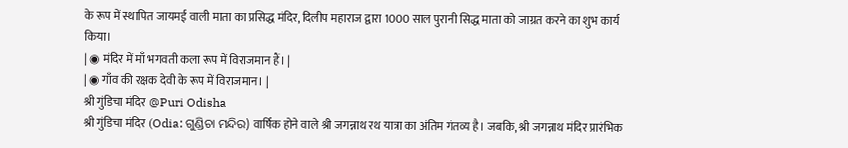के रूप में स्थापित जायमई वाली माता का प्रसिद्ध मंदिर, दिलीप महाराज द्वारा 1000 साल पुरानी सिद्ध माता को जाग्रत करने का शुभ कार्य किया।
| ◉ मंदिर में माँ भगवती कला रूप में विराजमान हैं। |
| ◉ गाँव की रक्षक देवी के रूप में विराजमान। |
श्री गुंडिचा मंदिर @Puri Odisha
श्री गुंडिचा मंदिर (Odia: ଗୁଣ୍ଡିଚା ମନ୍ଦିର) वार्षिक होने वाले श्री जगन्नाथ रथ यात्रा का अंतिम गंतव्य है। जबकि, श्री जगन्नाथ मंदिर प्रारंभिक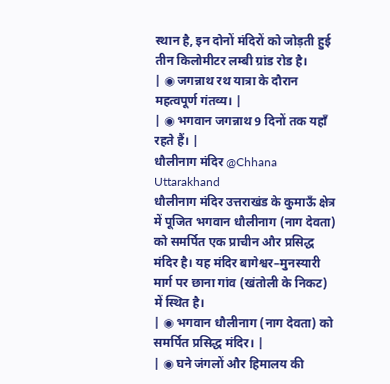स्थान है, इन दोनों मंदिरों को जोड़ती हुई तीन किलोमीटर लम्बी ग्रांड रोड है।
| ◉ जगन्नाथ रथ यात्रा के दौरान महत्वपूर्ण गंतव्य। |
| ◉ भगवान जगन्नाथ 9 दिनों तक यहाँ रहते हैं। |
धौलीनाग मंदिर @Chhana Uttarakhand
धौलीनाग मंदिर उत्तराखंड के कुमाऊँ क्षेत्र में पूजित भगवान धौलीनाग (नाग देवता) को समर्पित एक प्राचीन और प्रसिद्ध मंदिर है। यह मंदिर बागेश्वर–मुनस्यारी मार्ग पर छाना गांव (खंतोली के निकट) में स्थित है।
| ◉ भगवान धौलीनाग (नाग देवता) को समर्पित प्रसिद्ध मंदिर। |
| ◉ घने जंगलों और हिमालय की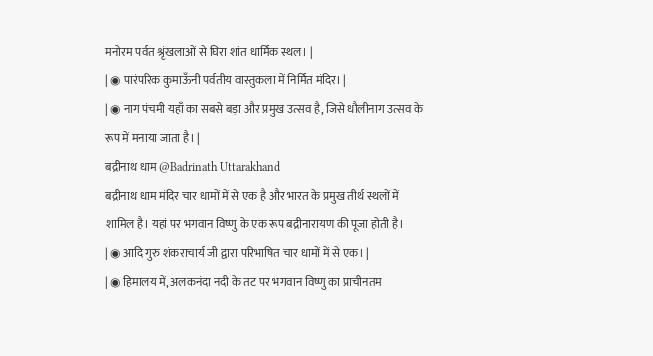मनोरम पर्वत श्रृंखलाओं से घिरा शांत धार्मिक स्थल। |
| ◉ पारंपरिक कुमाऊँनी पर्वतीय वास्तुकला में निर्मित मंदिर। |
| ◉ नाग पंचमी यहाँ का सबसे बड़ा और प्रमुख उत्सव है, जिसे धौलीनाग उत्सव के रूप में मनाया जाता है। |
बद्रीनाथ धाम @Badrinath Uttarakhand
बद्रीनाथ धाम मंदिर चार धामों में से एक है और भारत के प्रमुख तीर्थ स्थलों में शामिल है। यहां पर भगवान विष्णु के एक रूप बद्रीनारायण की पूजा होती है।
| ◉ आदि गुरु शंकराचार्य जी द्वारा परिभाषित चार धामों में से एक। |
| ◉ हिमालय में, अलकनंदा नदी के तट पर भगवान विष्णु का प्राचीनतम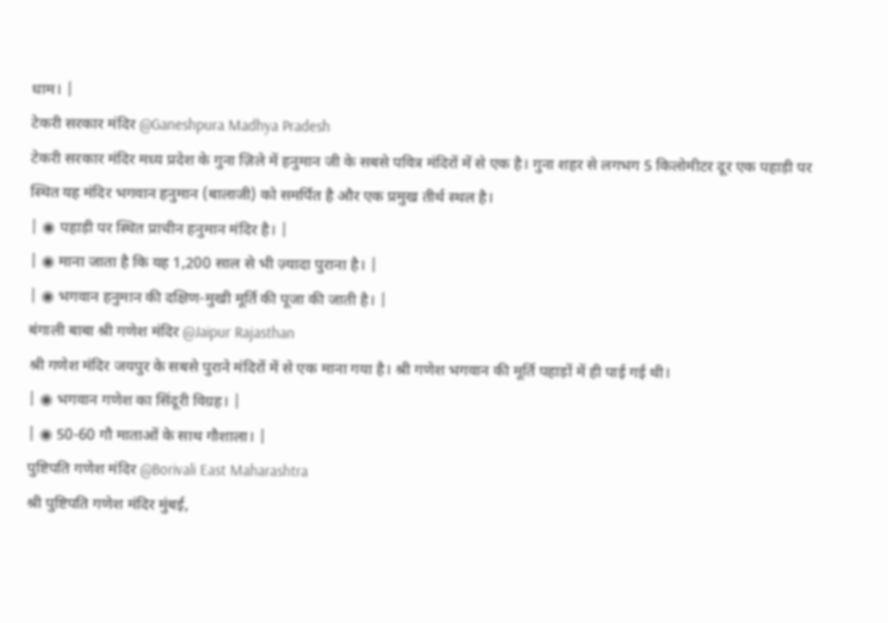धाम। |
टेकरी सरकार मंदिर @Ganeshpura Madhya Pradesh
टेकरी सरकार मंदिर मध्य प्रदेश के गुना ज़िले में हनुमान जी के सबसे पवित्र मंदिरों में से एक है। गुना शहर से लगभग 5 किलोमीटर दूर एक पहाड़ी पर स्थित यह मंदिर भगवान हनुमान (बालाजी) को समर्पित है और एक प्रमुख तीर्थ स्थल है।
| ◉ पहाड़ी पर स्थित प्राचीन हनुमान मंदिर है। |
| ◉ माना जाता है कि यह 1,200 साल से भी ज़्यादा पुराना है। |
| ◉ भगवान हनुमान की दक्षिण-मुखी मूर्ति की पूजा की जाती है। |
बंगाली बाबा श्री गणेश मंदिर @Jaipur Rajasthan
श्री गणेश मंदिर जयपुर के सबसे पुराने मंदिरों में से एक माना गया है। श्री गणेश भगवान की मूर्ति पहाड़ों में ही पाई गई थी।
| ◉ भगवान गणेश का सिंदूरी विग्रह। |
| ◉ 50-60 गौ माताओं के साथ गौशाला। |
पुष्टिपति गणेश मंदिर @Borivali East Maharashtra
श्री पुष्टिपति गणेश मंदिर मुंबई,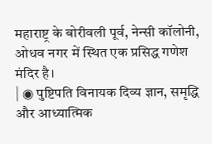महाराष्ट्र के बोरीवली पूर्व, नेन्सी कॉलोनी, ओधव नगर में स्थित एक प्रसिद्ध गणेश मंदिर है।
| ◉ पुष्टिपति विनायक दिव्य ज्ञान, समृद्धि और आध्यात्मिक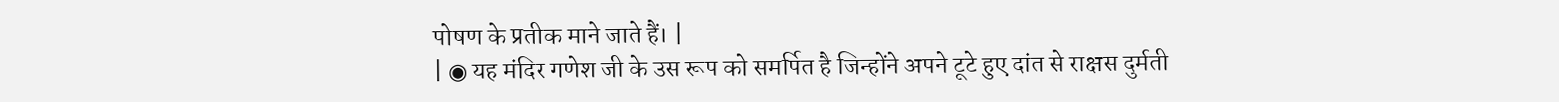पोषण के प्रतीक माने जाते हैं। |
| ◉ यह मंदिर गणेश जी के उस रूप को समर्पित है जिन्होंने अपने टूटे हुए दांत से राक्षस दुर्मती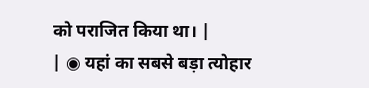को पराजित किया था। |
| ◉ यहां का सबसे बड़ा त्योहार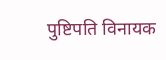पुष्टिपति विनायक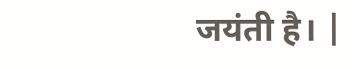जयंती है। |